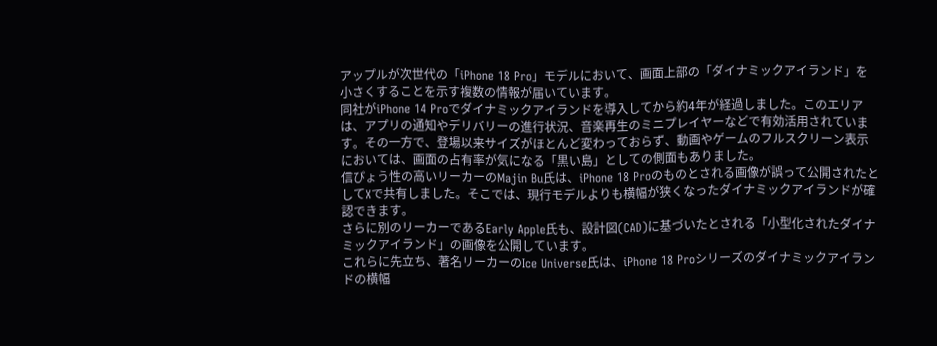アップルが次世代の「iPhone 18 Pro」モデルにおいて、画面上部の「ダイナミックアイランド」を小さくすることを示す複数の情報が届いています。
同社がiPhone 14 Proでダイナミックアイランドを導入してから約4年が経過しました。このエリアは、アプリの通知やデリバリーの進行状況、音楽再生のミニプレイヤーなどで有効活用されています。その一方で、登場以来サイズがほとんど変わっておらず、動画やゲームのフルスクリーン表示においては、画面の占有率が気になる「黒い島」としての側面もありました。
信ぴょう性の高いリーカーのMajin Bu氏は、iPhone 18 Proのものとされる画像が誤って公開されたとしてXで共有しました。そこでは、現行モデルよりも横幅が狭くなったダイナミックアイランドが確認できます。
さらに別のリーカーであるEarly Apple氏も、設計図(CAD)に基づいたとされる「小型化されたダイナミックアイランド」の画像を公開しています。
これらに先立ち、著名リーカーのIce Universe氏は、iPhone 18 Proシリーズのダイナミックアイランドの横幅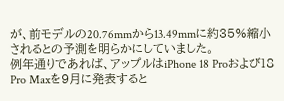が、前モデルの20.76mmから13.49mmに約35%縮小されるとの予測を明らかにしていました。
例年通りであれば、アップルはiPhone 18 Proおよび18 Pro Maxを9月に発表すると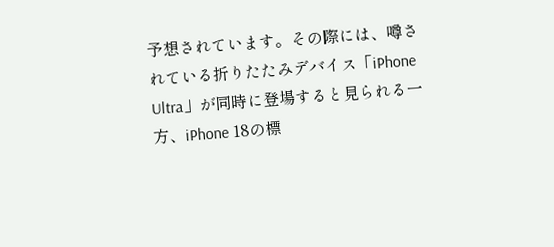予想されています。その際には、噂されている折りたたみデバイス「iPhone Ultra」が同時に登場すると見られる一方、iPhone 18の標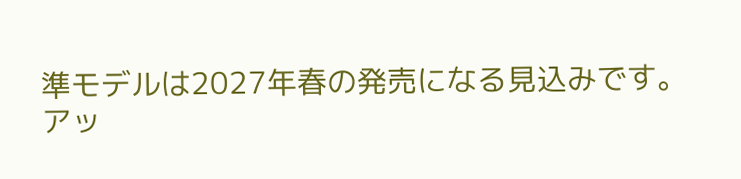準モデルは2027年春の発売になる見込みです。
アッ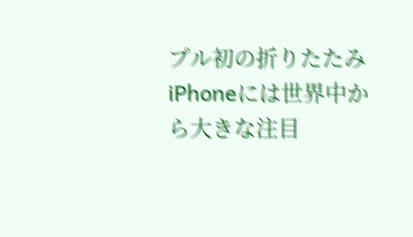プル初の折りたたみiPhoneには世界中から大きな注目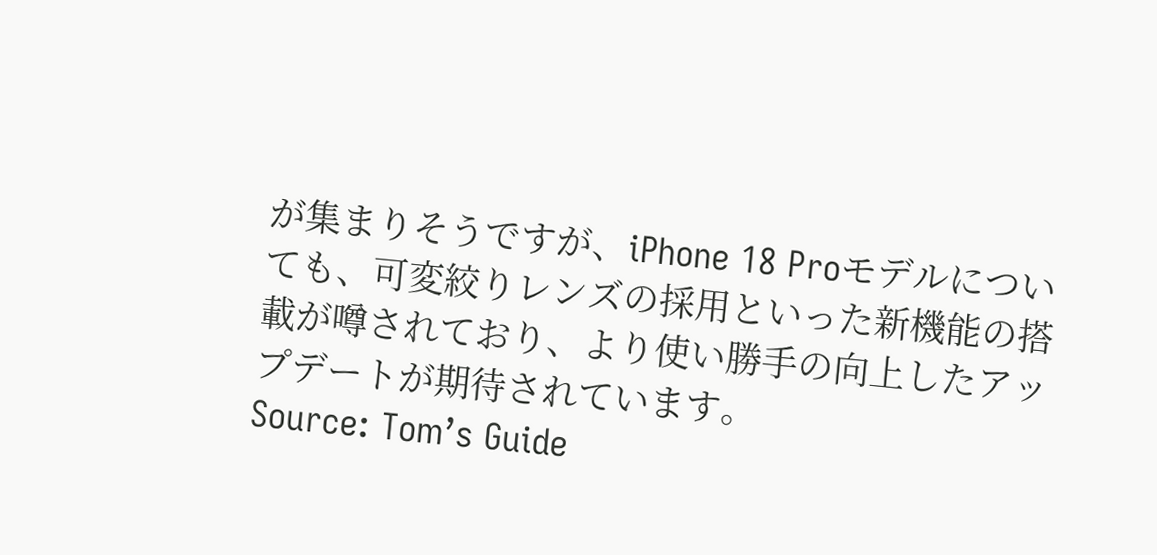が集まりそうですが、iPhone 18 Proモデルについても、可変絞りレンズの採用といった新機能の搭載が噂されており、より使い勝手の向上したアップデートが期待されています。
Source: Tom’s Guide